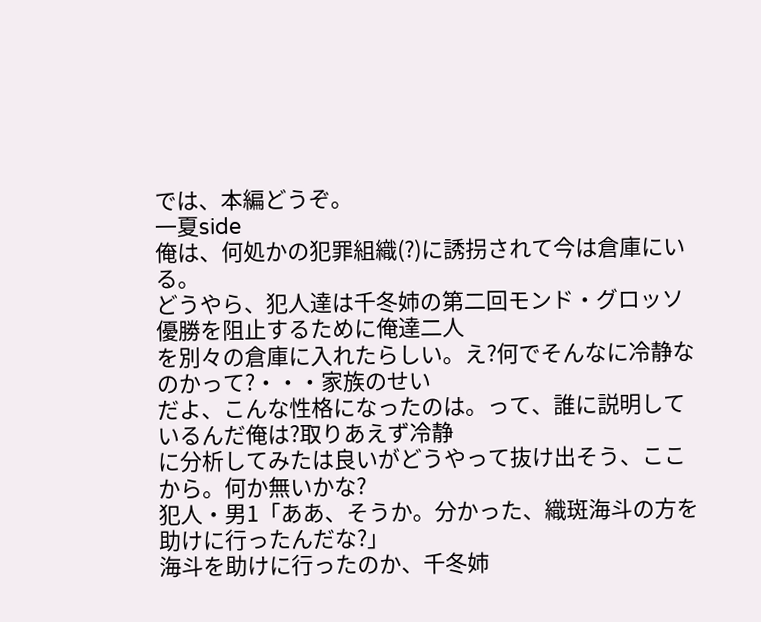では、本編どうぞ。
一夏side
俺は、何処かの犯罪組織(?)に誘拐されて今は倉庫にいる。
どうやら、犯人達は千冬姉の第二回モンド・グロッソ優勝を阻止するために俺達二人
を別々の倉庫に入れたらしい。え?何でそんなに冷静なのかって?・・・家族のせい
だよ、こんな性格になったのは。って、誰に説明しているんだ俺は?取りあえず冷静
に分析してみたは良いがどうやって抜け出そう、ここから。何か無いかな?
犯人・男1「ああ、そうか。分かった、織斑海斗の方を助けに行ったんだな?」
海斗を助けに行ったのか、千冬姉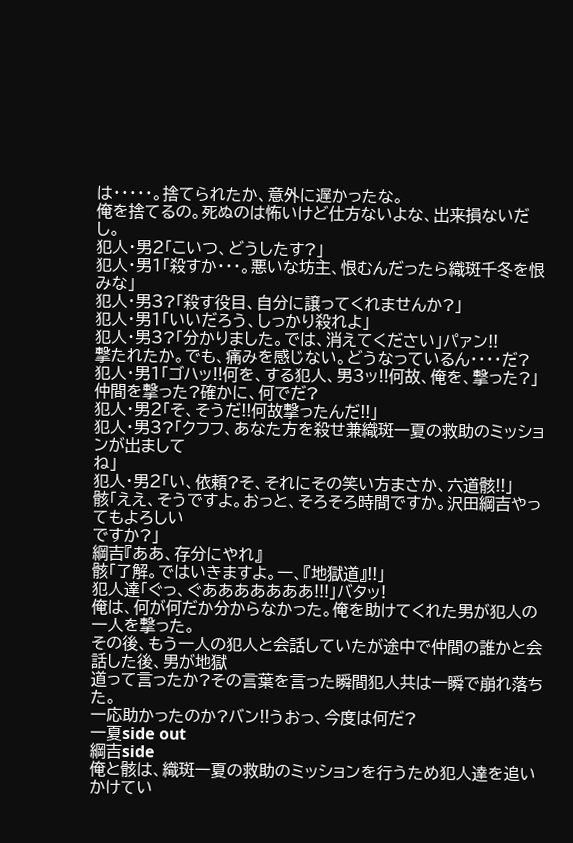は・・・・・。捨てられたか、意外に遅かったな。
俺を捨てるの。死ぬのは怖いけど仕方ないよな、出来損ないだし。
犯人・男2「こいつ、どうしたす?」
犯人・男1「殺すか・・・。悪いな坊主、恨むんだったら織斑千冬を恨みな」
犯人・男3?「殺す役目、自分に譲ってくれませんか?」
犯人・男1「いいだろう、しっかり殺れよ」
犯人・男3?「分かりました。では、消えてください」パァン!!
撃たれたか。でも、痛みを感じない。どうなっているん・・・・だ?
犯人・男1「ゴハッ!!何を、する犯人、男3ッ!!何故、俺を、撃った?」
仲間を撃った?確かに、何でだ?
犯人・男2「そ、そうだ!!何故撃ったんだ!!」
犯人・男3?「クフフ、あなた方を殺せ兼織斑一夏の救助のミッションが出まして
ね」
犯人・男2「い、依頼?そ、それにその笑い方まさか、六道骸!!」
骸「ええ、そうですよ。おっと、そろそろ時間ですか。沢田綱吉やってもよろしい
ですか?」
綱吉『ああ、存分にやれ』
骸「了解。ではいきますよ。一、『地獄道』!!」
犯人達「ぐっ、ぐあああああああ!!!」バタッ!
俺は、何が何だか分からなかった。俺を助けてくれた男が犯人の一人を撃った。
その後、もう一人の犯人と会話していたが途中で仲間の誰かと会話した後、男が地獄
道って言ったか?その言葉を言った瞬間犯人共は一瞬で崩れ落ちた。
一応助かったのか?バン!!うおっ、今度は何だ?
一夏side out
綱吉side
俺と骸は、織斑一夏の救助のミッションを行うため犯人達を追いかけてい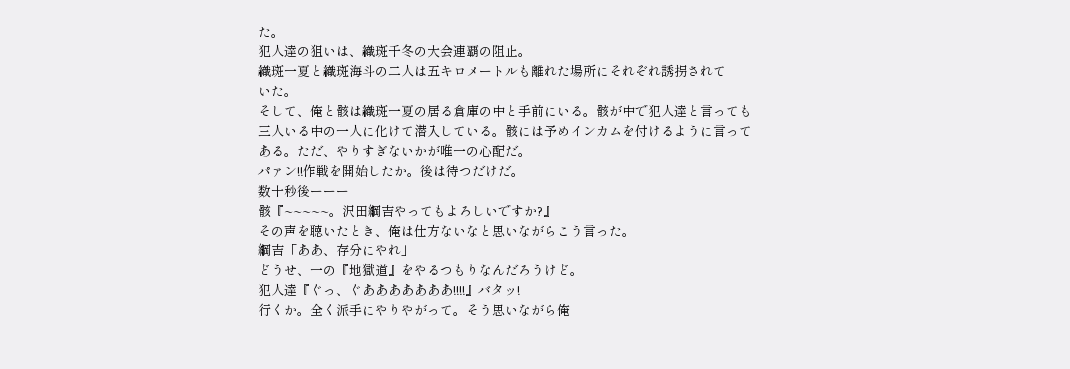た。
犯人達の狙いは、織斑千冬の大会連覇の阻止。
織斑一夏と織斑海斗の二人は五キロメートルも離れた場所にそれぞれ誘拐されて
いた。
そして、俺と骸は織斑一夏の居る倉庫の中と手前にいる。骸が中で犯人達と言っても
三人いる中の一人に化けて潜入している。骸には予めインカムを付けるように言って
ある。ただ、やりすぎないかが唯一の心配だ。
パァン!!作戦を開始したか。後は待つだけだ。
数十秒後ーーー
骸『~~~~~。沢田綱吉やってもよろしいですか?』
その声を聴いたとき、俺は仕方ないなと思いながらこう言った。
綱吉「ああ、存分にやれ」
どうせ、一の『地獄道』をやるつもりなんだろうけど。
犯人達『ぐっ、ぐあああああああ!!!!』バタッ!
行くか。全く派手にやりやがって。そう思いながら俺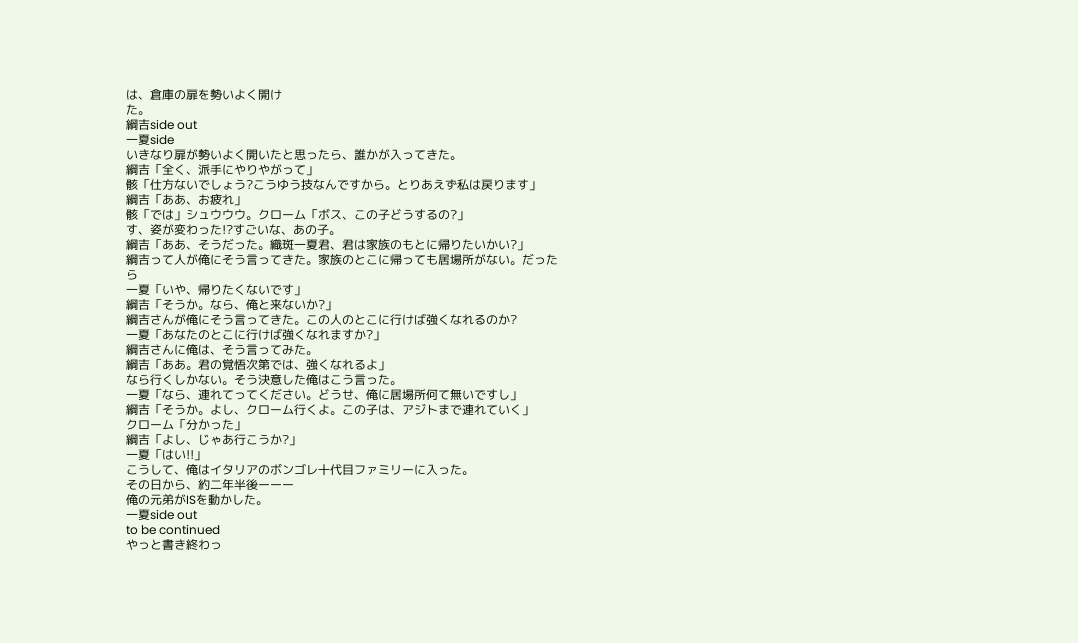は、倉庫の扉を勢いよく開け
た。
綱吉side out
一夏side
いきなり扉が勢いよく開いたと思ったら、誰かが入ってきた。
綱吉「全く、派手にやりやがって」
骸「仕方ないでしょう?こうゆう技なんですから。とりあえず私は戻ります」
綱吉「ああ、お疲れ」
骸「では」シュウウウ。クローム「ボス、この子どうするの?」
す、姿が変わった!?すごいな、あの子。
綱吉「ああ、そうだった。織斑一夏君、君は家族のもとに帰りたいかい?」
綱吉って人が俺にそう言ってきた。家族のとこに帰っても居場所がない。だったら
一夏「いや、帰りたくないです」
綱吉「そうか。なら、俺と来ないか?」
綱吉さんが俺にそう言ってきた。この人のとこに行けば強くなれるのか?
一夏「あなたのとこに行けば強くなれますか?」
綱吉さんに俺は、そう言ってみた。
綱吉「ああ。君の覚悟次第では、強くなれるよ」
なら行くしかない。そう決意した俺はこう言った。
一夏「なら、連れてってください。どうせ、俺に居場所何て無いですし」
綱吉「そうか。よし、クローム行くよ。この子は、アジトまで連れていく」
クローム「分かった」
綱吉「よし、じゃあ行こうか?」
一夏「はい!!」
こうして、俺はイタリアのボンゴレ十代目ファミリーに入った。
その日から、約二年半後ーーー
俺の元弟がISを動かした。
一夏side out
to be continued
やっと書き終わっ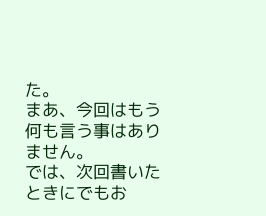た。
まあ、今回はもう何も言う事はありません。
では、次回書いたときにでもお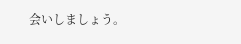会いしましょう。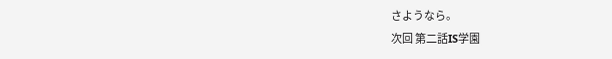さようなら。
次回 第二話IS学園